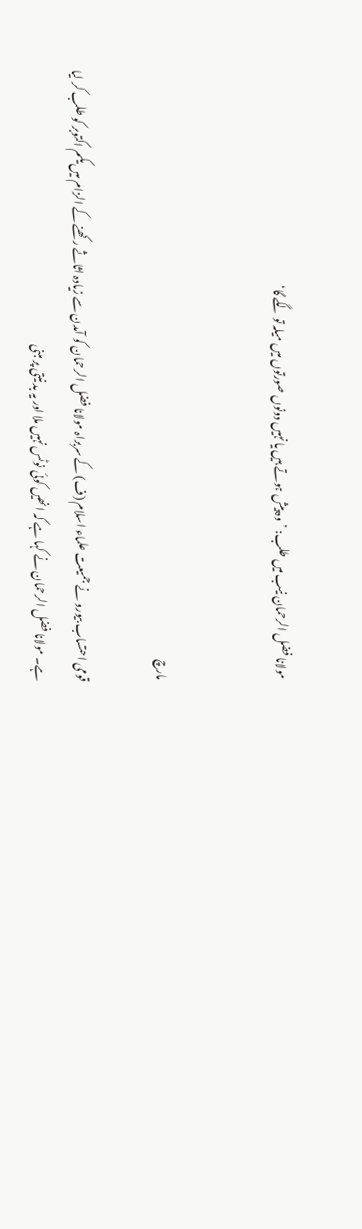مولانا فضل الرحمان نیب میں طلب: ’وہ پیش ہوتے ہیں یا نہیں دونوں صورتوں میں میلہ تو لگے گا‘


مارچ

قومی احتساب بیورو نے جمیعت علماء اسلام (ف) کے سربراہ مولانا فضل الرحمان کو آمدن سے زیادہ اثاثے رکھنے کے الزام میں یکم اکتوبر کو طلب کر لیا ہے۔ مولانا فضل الرحمان نے کہا ہے کہ انھیں کوئی نوٹس نہیں ملا اور یہ بد نیتی پر مبنی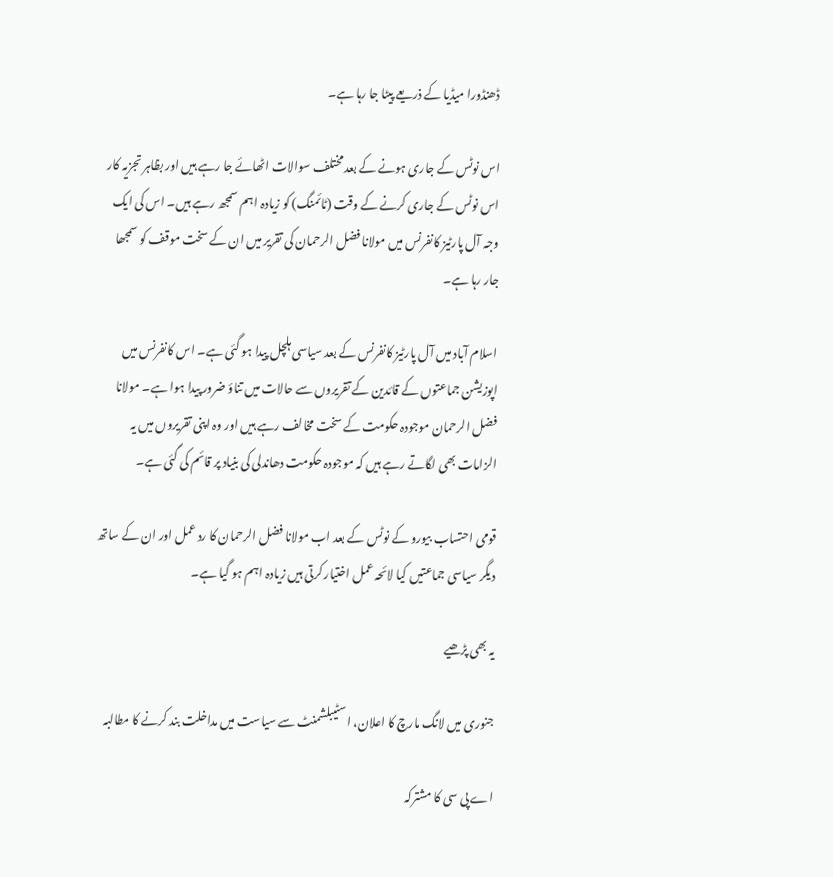ڈھنڈورا میڈیا کے ذریعے پیٹا جا رہا ہے۔

اس نوٹس کے جاری ہونے کے بعد مختلف سوالات اٹھائے جا رہے ہیں اور بظاہر تجزیہ کار اس نوٹس کے جاری کرنے کے وقت (ٹائمنگ) کو زیادہ اہم سمجھ رہے ہیں۔ اس کی ایک وجہ آل پارٹیز کانفرنس میں مولانا فضل الرحمان کی تقریر میں ان کے سخت موقف کو سمجھا جار رہا ہے۔

اسلام آباد میں آل پارٹیز کانفرنس کے بعد سیاسی ہلچل پیدا ہو گئی ہے۔ اس کانفرنس میں اپوزیشن جماعتوں کے قائدین کے تقریروں سے حالات میں تناؤ ضرور پیدا ہوا ہے۔ مولانا فضل الرحمان موجودہ حکومت کے سخت مخالف رہے ہیں اور وہ اپنی تقریروں میں یہ الزامات بھی لگاتے رہے ہیں کہ موجودہ حکومت دھاندلی کی بنیاد پر قائم کی گئی ہے۔

قومی احتساب بیورو کے نوٹس کے بعد اب مولانا فضل الرحمان کا رد عمل اور ان کے ساتھ دیگر سیاسی جماعتیں کیا لائحہ عمل اختیار کرتی ہیں زیادہ اہم ہو گیا ہے۔

یہ بھی پڑھیے

جنوری میں لانگ مارچ کا اعلان، اسٹیبلشمنٹ سے سیاست میں مداخلت بند کرنے کا مطالبہ

اے پی سی کا مشترکہ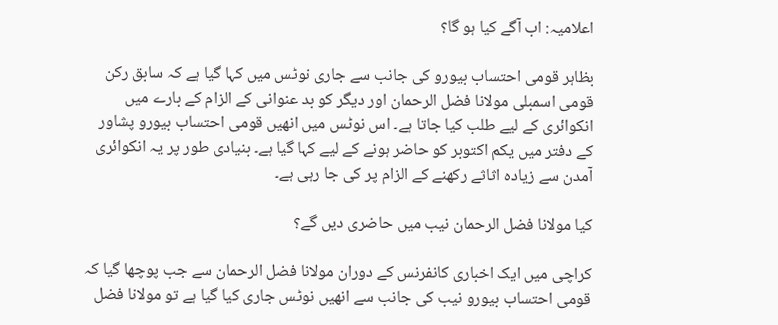اعلامیہ: اب آگے کیا ہو گا؟

بظاہر قومی احتساب بیورو کی جانب سے جاری نوٹس میں کہا گیا ہے کہ سابق رکن قومی اسمبلی مولانا فضل الرحمان اور دیگر کو بد عنوانی کے الزام کے بارے میں انکوائری کے لیے طلب کیا جاتا ہے۔ اس نوٹس میں انھیں قومی احتساب بیورو پشاور کے دفتر میں یکم اکتوبر کو حاضر ہونے کے لیے کہا گیا ہے۔ بنیادی طور پر یہ انکوائری آمدن سے زیادہ اثاثے رکھنے کے الزام پر کی جا رہی ہے۔

کیا مولانا فضل الرحمان نیب میں حاضری دیں گے؟

کراچی میں ایک اخباری کانفرنس کے دوران مولانا فضل الرحمان سے جب پوچھا گیا کہ قومی احتساب بیورو نیب کی جانب سے انھیں نوٹس جاری کیا گیا ہے تو مولانا فضل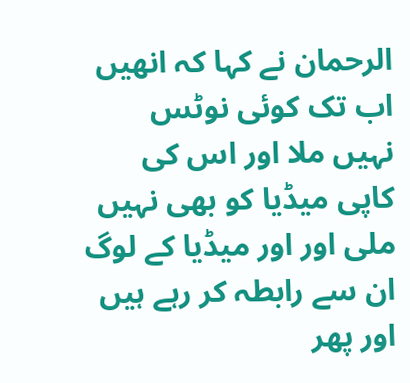الرحمان نے کہا کہ انھیں اب تک کوئی نوٹس نہیں ملا اور اس کی کاپی میڈیا کو بھی نہیں ملی اور اور میڈیا کے لوگ ان سے رابطہ کر رہے ہیں اور پھر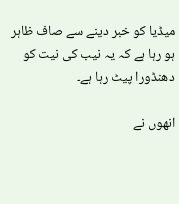میڈیا کو خبر دینے سے صاف ظاہر ہو رہا ہے کہ یہ نیب کی نیت کو دھنڈورا پیٹ رہا ہے۔

انھوں نے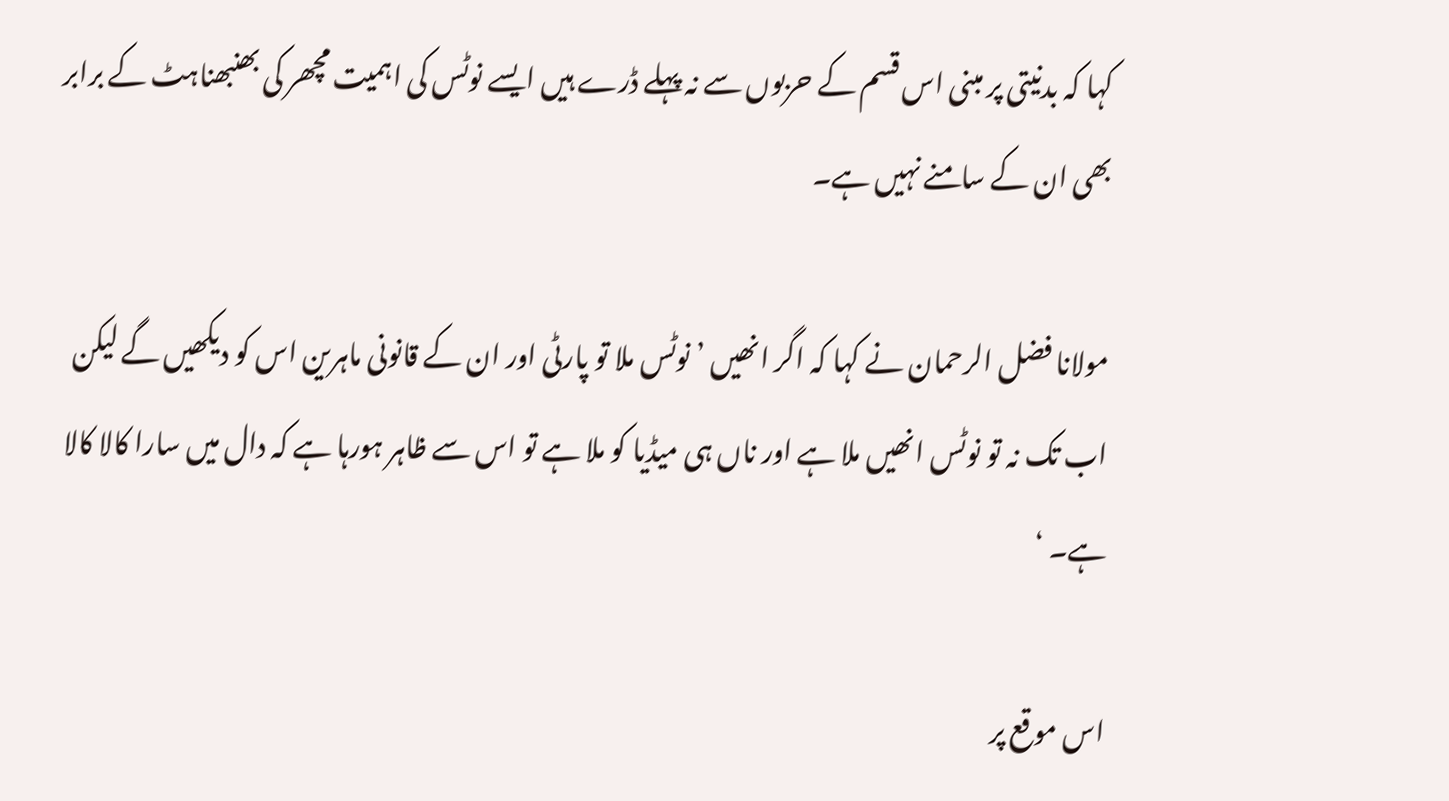کہا کہ بدنیتی پر مبنی اس قسم کے حربوں سے نہ پہلے ڈرے ہیں ایسے نوٹس کی اہمیت مچھر کی بھنبھناہٹ کے برابر بھی ان کے سامنے نہیں ہے۔

مولانا فضل الرحمان نے کہا کہ اگر انھیں ’نوٹس ملا تو پارٹی اور ان کے قانونی ماہرین اس کو دیکھیں گے لیکن اب تک نہ تو نوٹس انھیں ملا ہے اور ناں ہی میڈیا کو ملا ہے تو اس سے ظاہر ہورہا ہے کہ دال میں سارا کالا کالا ہے۔ ‘

اس موقع پر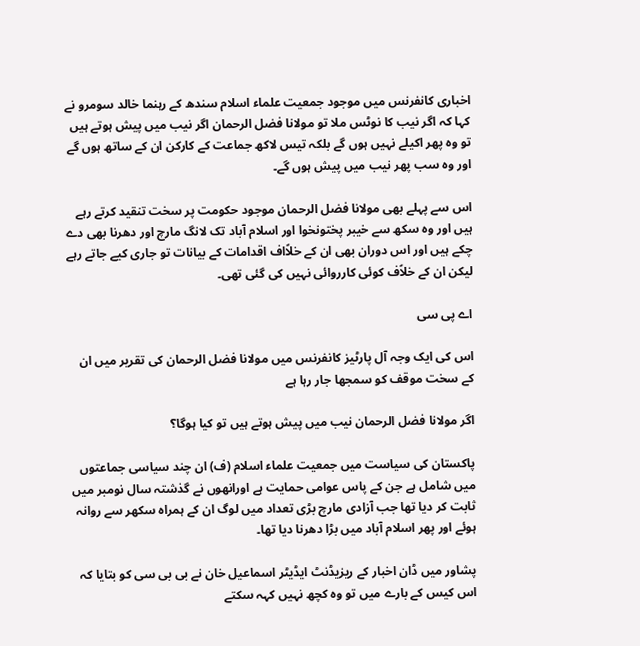اخباری کانفرنس میں موجود جمعیت علماء اسلام سندھ کے رہنما خالد سومرو نے کہا کہ اگر نیب کا نوٹس ملا تو مولانا فضل الرحمان اگر نیب میں پیش ہوتے ہیں تو وہ پھر اکیلے نہیں ہوں گے بلکہ تیس لاکھ جماعت کے کارکن ان کے ساتھ ہوں گے اور وہ سب پھر نیب میں پیش ہوں گے۔

اس سے پہلے بھی مولانا فضل الرحمان موجود حکومت پر سخت تنقید کرتے رہے ہیں اور وہ سکھ سے خیبر پختونخوا اور اسلام آباد تک لانگ مارچ اور دھرنا بھی دے چکے ہیں اور اس دوران بھی ان کے خلاًاف اقدامات کے بیانات تو جاری کیے جاتے رہے لیکن ان کے خلاًف کوئی کارروائی نہیں کی گئی تھی۔

اے پی سی

اس کی ایک وجہ آل پارٹیز کانفرنس میں مولانا فضل الرحمان کی تقریر میں ان کے سخت موقف کو سمجھا جار رہا ہے

اگر مولانا فضل الرحمان نیب میں پیش ہوتے ہیں تو کیا ہوگا؟

پاکستان کی سیاست میں جمعیت علماء اسلام (ف) ان چند سیاسی جماعتوں میں شامل ہے جن کے پاس عوامی حمایت ہے اورانھوں نے گذشتہ سال نومبر میں ثابت کر دیا تھا جب آزادی مارچ بڑی تعداد میں لوگ ان کے ہمراہ سکھر سے روانہ ہوئے اور پھر اسلام آباد میں بڑا دھرنا دیا تھا۔

پشاور میں ڈان اخبار کے ریزیڈنٹ ایڈیٹر اسماعیل خان نے بی بی سی کو بتایا کہ اس کیس کے بارے میں تو وہ کچھ نہیں کہہ سکتے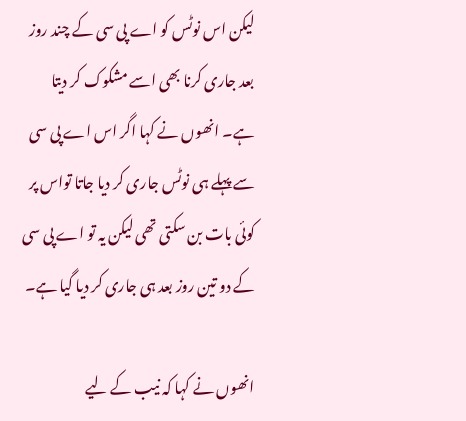لیکن اس نوٹس کو اے پی سی کے چند روز بعد جاری کرنا بھی اسے مشکوک کر دیتا ہے۔ انھوں نے کہا اگر اس اے پی سی سے پہلے ہی نوٹس جاری کر دیا جاتا تواس پر کوئی بات بن سکتی تھی لیکن یہ تو اے پی سی کے دو تین روز بعد ہی جاری کر دیا گیا ہے۔

انھوں نے کہا کہ نیب کے لیے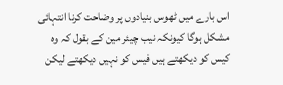اس بارے میں ٹھوس بنیادوں پر وضاحت کرنا انتہائی مشکل ہوگا کیونکہ نیب چیئر مین کے بقول کہ وہ کیس کو دیکھتے ہیں فیس کو نہیں دیکھتے لیکن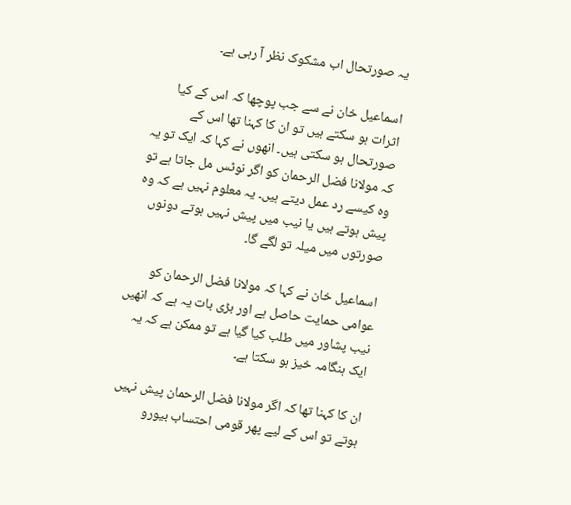یہ صورتحال اب مشکوک نظر آ رہی ہے۔

اسماعیل خان نے سے جب پوچھا کہ اس کے کیا اثرات ہو سکتے ہیں تو ان کا کہنا تھا اس کے صورتحال ہو سکتی ہیں۔ انھوں نے کہا کہ ایک تو یہ کہ مولانا فضل الرحمان کو اگر نوٹس مل جاتا ہے تو وہ کیسے رد عمل دیتے ہیں۔ یہ معلوم نہیں ہے کہ وہ پیش ہوتے ہیں یا نیب میں پیش نہیں ہوتے دونوں صورتوں میں میلہ تو لگے گا۔

اسماعیل خان نے کہا کہ مولانا فضل الرحمان کو عوامی حمایت حاصل ہے اور بڑی بات یہ ہے کہ انھیں نیب پشاور میں طلب کیا گیا ہے تو ممکن ہے کہ یہ ایک ہنگامہ خیز ہو سکتا ہے۔

ان کا کہنا تھا کہ اگر مولانا فضل الرحمان پیش نہیں ہوتے تو اس کے لیے پھر قومی احتساب بیورو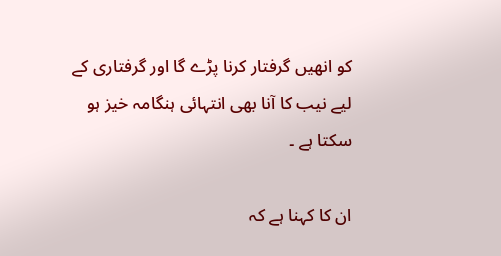کو انھیں گرفتار کرنا پڑے گا اور گرفتاری کے لیے نیب کا آنا بھی انتہائی ہنگامہ خیز ہو سکتا ہے ۔

ان کا کہنا ہے کہ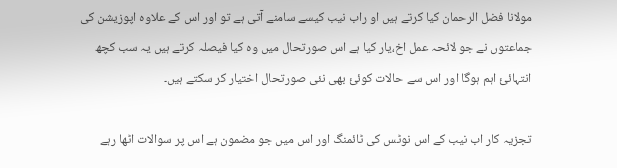مولانا فضل الرحمان کیا کرتے ہیں او راب نیب کیسے سامنے آتی ہے تو اور اس کے علاوہ اپوزیشن کی جماعتوں نے جو لائحہ عمل اخ،یار کیا ہے اس صورتحال میں وہ کیا فیصلہ کرتے ہیں یہ سب کچھ انتہائئ اہم ہوگا اور اس سے حالات کوئئ بھی نئی صورتحال اختیار کر سکتے ہیں۔

تجزیہ کار اب نیب کے اس نوٹس کی ٹائمنگ اور اس میں جو مضمون ہے اس پر سوالات اٹھا رہے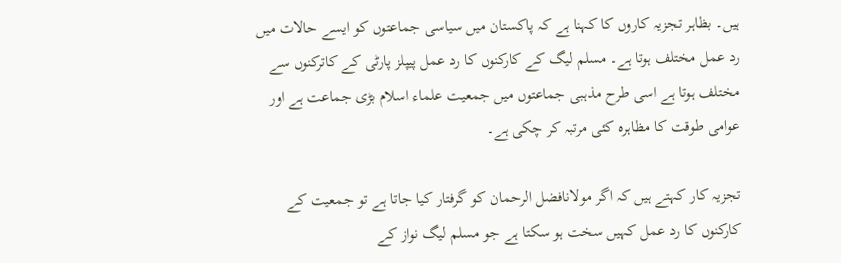ہیں۔ بظاہر تجزیہ کاروں کا کہنا ہے کہ پاکستان میں سیاسی جماعتوں کو ایسے حالات میں رد عمل مختلف ہوتا ہے۔ مسلم لیگ کے کارکنوں کا رد عمل پیپلز پارٹی کے کاترکنوں سے مختلف ہوتا ہے اسی طرح مذہبی جماعتوں میں جمعیت علماء اسلام بڑی جماعت ہے اور عوامی طوقت کا مظاہرہ کئی مرتبہ کر چکی ہے۔

تجزیہ کار کہتے ہیں کہ اگر مولانافضل الرحمان کو گرفتار کیا جاتا ہے تو جمعیت کے کارکنوں کا رد عمل کہیں سخت ہو سکتا ہے جو مسلم لیگ نواز کے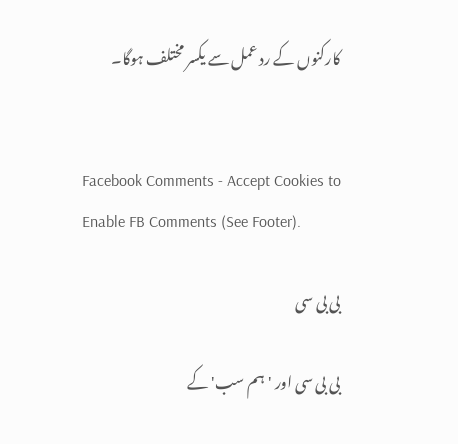کارکنوں کے رد عمل سے یکسر مختلف ہوگا۔


Facebook Comments - Accept Cookies to Enable FB Comments (See Footer).

بی بی سی

بی بی سی اور 'ہم سب' کے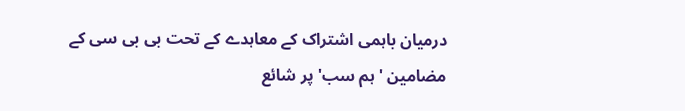درمیان باہمی اشتراک کے معاہدے کے تحت بی بی سی کے مضامین 'ہم سب' پر شائع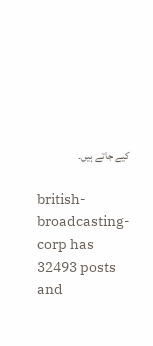کیے جاتے ہیں۔

british-broadcasting-corp has 32493 posts and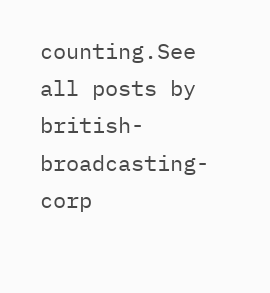counting.See all posts by british-broadcasting-corp